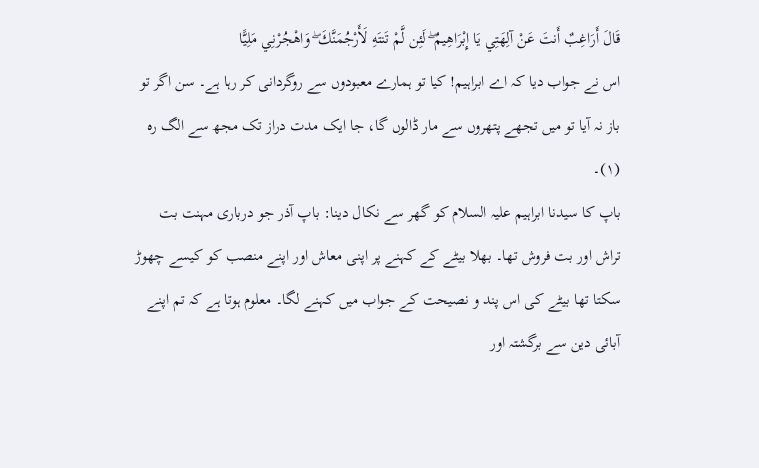قَالَ أَرَاغِبٌ أَنتَ عَنْ آلِهَتِي يَا إِبْرَاهِيمُ ۖ لَئِن لَّمْ تَنتَهِ لَأَرْجُمَنَّكَ ۖ وَاهْجُرْنِي مَلِيًّا
اس نے جواب دیا کہ اے ابراہیم! کیا تو ہمارے معبودوں سے روگردانی کر رہا ہے۔ سن اگر تو باز نہ آیا تو میں تجھے پتھروں سے مار ڈالوں گا، جا ایک مدت دراز تک مجھ سے الگ رہ (١)۔
باپ کا سیدنا ابراہیم علیہ السلام کو گھر سے نکال دینا: باپ آذر جو درباری مہنت بت تراش اور بت فروش تھا۔ بھلا بیٹے کے کہنے پر اپنی معاش اور اپنے منصب کو کیسے چھوڑ سکتا تھا بیٹے کی اس پند و نصیحت کے جواب میں کہنے لگا۔ معلوم ہوتا ہے کہ تم اپنے آبائی دین سے برگشتہ اور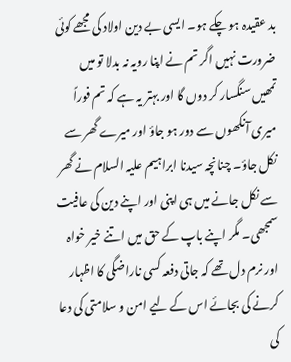بد عقیدہ ہو چکے ہو۔ ایسی بے دین اولاد کی مجھے کوئی ضرورت نہیں اگر تم نے اپنا رویہ نہ بدلا تو میں تمھیں سنگسار کر دوں گا اور بہتر یہ ہے کہ تم فوراً میری آنکھوں سے دور ہو جاؤ اور میرے گھر سے نکل جاؤ۔ چنانچہ سیدنا ابراہیم علیہ السلام نے گھر سے نکل جانے میں ہی اپنی اور اپنے دین کی عافیت سمجھی۔ مگر اپنے باپ کے حق میں اتنے خیر خواہ اور نرم دل تھے کہ جاتی دفعہ کسی ناراضگی کا اظہار کرنے کی بجائے اس کے لیے امن و سلامتی کی دعا کی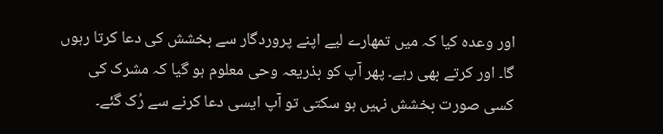اور وعدہ کیا کہ میں تمھارے لیے اپنے پروردگار سے بخشش کی دعا کرتا رہوں گا۔ اور کرتے بھی رہے۔ پھر آپ کو بذریعہ وحی معلوم ہو گیا کہ مشرک کی کسی صورت بخشش نہیں ہو سکتی تو آپ ایسی دعا کرنے سے رُک گئے۔